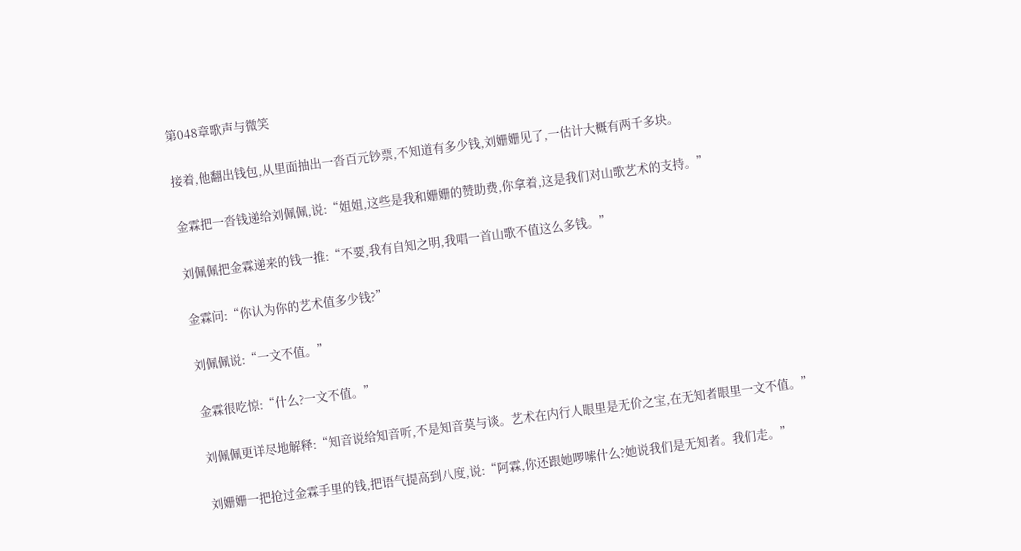第048章歌声与微笑

接着,他翻出钱包,从里面抽出一沓百元钞票,不知道有多少钱,刘姗姗见了,一估计大概有两千多块。

金霖把一沓钱递给刘佩佩,说:“姐姐,这些是我和姗姗的赞助费,你拿着,这是我们对山歌艺术的支持。”

刘佩佩把金霖递来的钱一推:“不要,我有自知之明,我唱一首山歌不值这么多钱。”

金霖问:“你认为你的艺术值多少钱?”

刘佩佩说:“一文不值。”

金霖很吃惊:“什么?一文不值。”

刘佩佩更详尽地解释:“知音说给知音听,不是知音莫与谈。艺术在内行人眼里是无价之宝,在无知者眼里一文不值。”

刘姗姗一把抢过金霖手里的钱,把语气提高到八度,说:“阿霖,你还跟她啰嗦什么?她说我们是无知者。我们走。”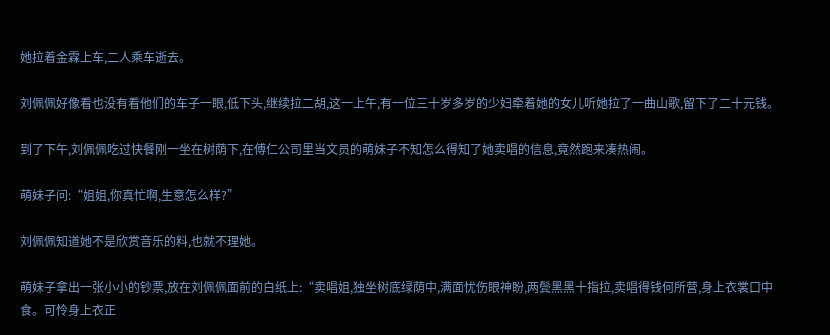她拉着金霖上车,二人乘车逝去。

刘佩佩好像看也没有看他们的车子一眼,低下头,继续拉二胡,这一上午,有一位三十岁多岁的少妇牵着她的女儿听她拉了一曲山歌,留下了二十元钱。

到了下午,刘佩佩吃过快餐刚一坐在树荫下,在傅仁公司里当文员的萌妹子不知怎么得知了她卖唱的信息,竟然跑来凑热闹。

萌妹子问:“姐姐,你真忙啊,生意怎么样?”

刘佩佩知道她不是欣赏音乐的料,也就不理她。

萌妹子拿出一张小小的钞票,放在刘佩佩面前的白纸上:“卖唱姐,独坐树底绿荫中,满面忧伤眼神盼,两鬓黑黑十指拉,卖唱得钱何所营,身上衣裳口中食。可怜身上衣正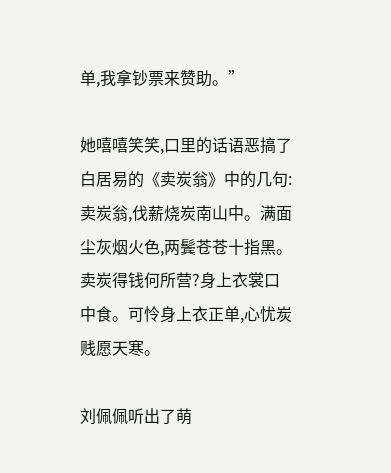单,我拿钞票来赞助。”

她嘻嘻笑笑,口里的话语恶搞了白居易的《卖炭翁》中的几句:卖炭翁,伐薪烧炭南山中。满面尘灰烟火色,两鬓苍苍十指黑。卖炭得钱何所营?身上衣裳口中食。可怜身上衣正单,心忧炭贱愿天寒。

刘佩佩听出了萌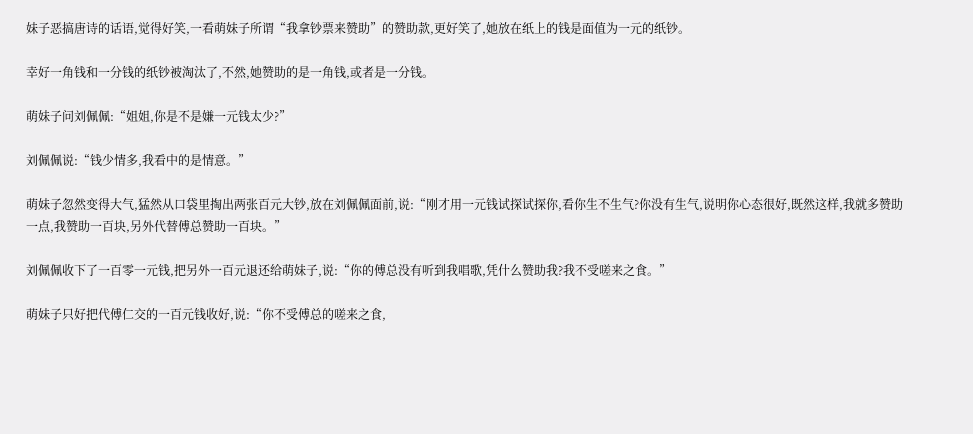妹子恶搞唐诗的话语,觉得好笑,一看萌妹子所谓“我拿钞票来赞助”的赞助款,更好笑了,她放在纸上的钱是面值为一元的纸钞。

幸好一角钱和一分钱的纸钞被淘汰了,不然,她赞助的是一角钱,或者是一分钱。

萌妹子问刘佩佩:“姐姐,你是不是嫌一元钱太少?”

刘佩佩说:“钱少情多,我看中的是情意。”

萌妹子忽然变得大气,猛然从口袋里掏出两张百元大钞,放在刘佩佩面前,说:“刚才用一元钱试探试探你,看你生不生气?你没有生气,说明你心态很好,既然这样,我就多赞助一点,我赞助一百块,另外代替傅总赞助一百块。”

刘佩佩收下了一百零一元钱,把另外一百元退还给萌妹子,说:“你的傅总没有听到我唱歌,凭什么赞助我?我不受嗟来之食。”

萌妹子只好把代傅仁交的一百元钱收好,说:“你不受傅总的嗟来之食,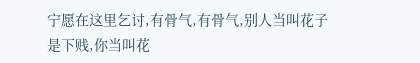宁愿在这里乞讨,有骨气,有骨气,别人当叫花子是下贱,你当叫花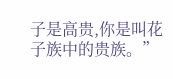子是高贵,你是叫花子族中的贵族。”